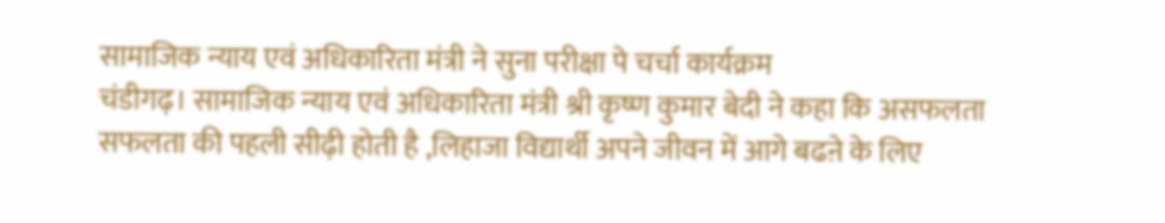सामाजिक न्याय एवं अधिकारिता मंत्री ने सुना परीक्षा पे चर्चा कार्यक्रम
चंडीगढ़। सामाजिक न्याय एवं अधिकारिता मंत्री श्री कृष्ण कुमार बेदी ने कहा कि असफलता सफलता की पहली सीढ़ी होती है ,लिहाजा विद्यार्थी अपने जीवन में आगे बढऩे के लिए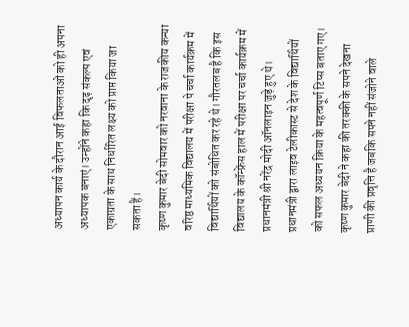अध्यापन कार्य के दौरान आई विफलताओं को ही अपना अध्यापक बनाएं। उन्होंने कहा कि दृढ़ संकल्प एवं एकाग्रता के साथ निर्धारित लक्ष्य को प्राप्त किया जा सकता हैं।
कृष्ण कुमार बेदी सोमवार को नरवाना के राजकीय कन्या वरिष्ठ माध्यमिक विद्यालय में परीक्षा पे चर्चा कार्यक्रम में विद्यार्थियों को संबोधित कर रहे थे। गौरतलब है कि इस विद्यालय के कॉन्फ्रेंस हाल में परीक्षा पर चर्चा कार्यक्रम में प्रधानमंत्री श्री नरेंद्र मोदी ऑनलाइन जुड़े हुए थे। प्रधानमंत्री द्वारा लाइव टेलीकास्ट से देश के विद्यार्थियों को सफल अध्ययन क्रिया के महत्वपूर्ण टिप्स बताए गए।
कृष्ण कुमार बेदी ने कहा की तरक्की के सपने देखना प्राणी की प्रवृत्ति है जबकि सपने नहीं संजोने वाले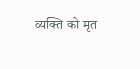व्यक्ति को मृत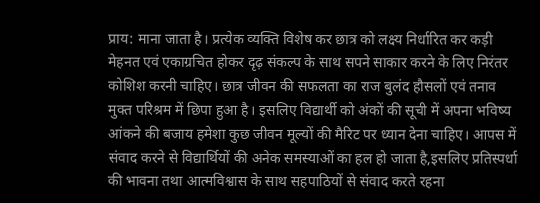प्राय: माना जाता है। प्रत्येक व्यक्ति विशेष कर छात्र को लक्ष्य निर्धारित कर कड़ी मेहनत एवं एकाग्रचित होकर दृढ़ संकल्प के साथ सपने साकार करने के लिए निरंतर कोशिश करनी चाहिए। छात्र जीवन की सफलता का राज बुलंद हौसलों एवं तनाव मुक्त परिश्रम में छिपा हुआ है। इसलिए विद्यार्थी को अंकों की सूची में अपना भविष्य आंकने की बजाय हमेशा कुछ जीवन मूल्यों की मैरिट पर ध्यान देना चाहिए। आपस में संवाद करने से विद्यार्थियों की अनेक समस्याओं का हल हो जाता है,इसलिए प्रतिस्पर्धा की भावना तथा आत्मविश्वास के साथ सहपाठियों से संवाद करते रहना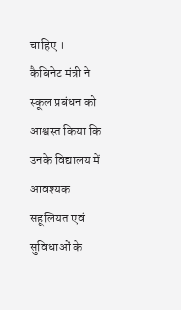चाहिए ।
कैबिनेट मंत्री ने स्कूल प्रबंधन को आश्वस्त किया कि उनके विद्यालय में आवश्यक सहूलियत एवं सुविधाओं के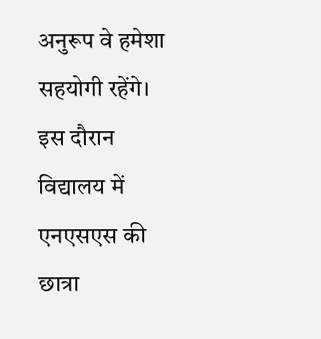अनुरूप वे हमेशा सहयोगी रहेंगे। इस दौरान विद्यालय में एनएसएस की छात्रा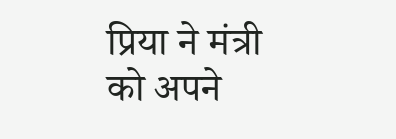प्रिया ने मंत्री को अपने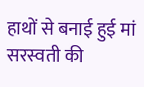हाथों से बनाई हुई मां सरस्वती की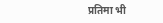प्रतिमा भी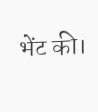भेंट की।